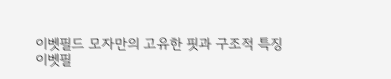이벳필드 모자만의 고유한 핏과 구조적 특징
이벳필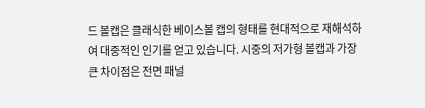드 볼캡은 클래식한 베이스볼 캡의 형태를 현대적으로 재해석하여 대중적인 인기를 얻고 있습니다. 시중의 저가형 볼캡과 가장 큰 차이점은 전면 패널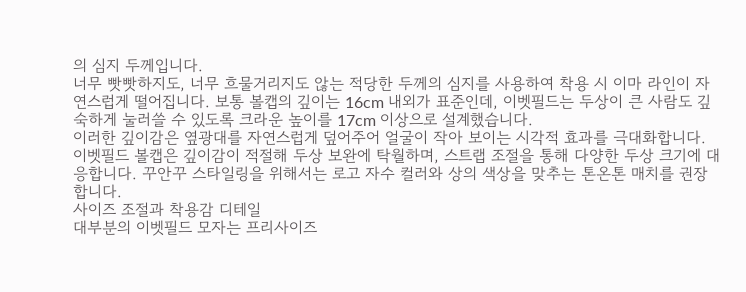의 심지 두께입니다.
너무 빳빳하지도, 너무 흐물거리지도 않는 적당한 두께의 심지를 사용하여 착용 시 이마 라인이 자연스럽게 떨어집니다. 보통 볼캡의 깊이는 16cm 내외가 표준인데, 이벳필드는 두상이 큰 사람도 깊숙하게 눌러쓸 수 있도록 크라운 높이를 17cm 이상으로 설계했습니다.
이러한 깊이감은 옆광대를 자연스럽게 덮어주어 얼굴이 작아 보이는 시각적 효과를 극대화합니다.
이벳필드 볼캡은 깊이감이 적절해 두상 보완에 탁월하며, 스트랩 조절을 통해 다양한 두상 크기에 대응합니다. 꾸안꾸 스타일링을 위해서는 로고 자수 컬러와 상의 색상을 맞추는 톤온톤 매치를 권장합니다.
사이즈 조절과 착용감 디테일
대부분의 이벳필드 모자는 프리사이즈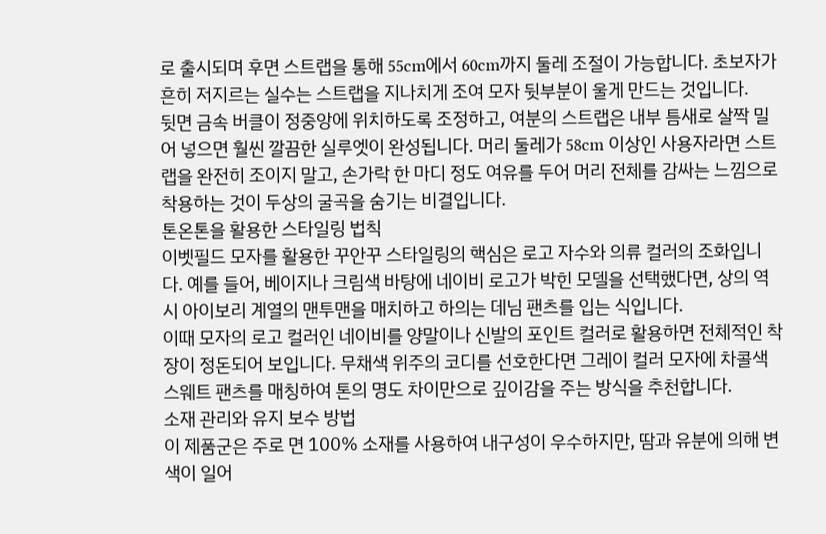로 출시되며 후면 스트랩을 통해 55cm에서 60cm까지 둘레 조절이 가능합니다. 초보자가 흔히 저지르는 실수는 스트랩을 지나치게 조여 모자 뒷부분이 울게 만드는 것입니다.
뒷면 금속 버클이 정중앙에 위치하도록 조정하고, 여분의 스트랩은 내부 틈새로 살짝 밀어 넣으면 훨씬 깔끔한 실루엣이 완성됩니다. 머리 둘레가 58cm 이상인 사용자라면 스트랩을 완전히 조이지 말고, 손가락 한 마디 정도 여유를 두어 머리 전체를 감싸는 느낌으로 착용하는 것이 두상의 굴곡을 숨기는 비결입니다.
톤온톤을 활용한 스타일링 법칙
이벳필드 모자를 활용한 꾸안꾸 스타일링의 핵심은 로고 자수와 의류 컬러의 조화입니다. 예를 들어, 베이지나 크림색 바탕에 네이비 로고가 박힌 모델을 선택했다면, 상의 역시 아이보리 계열의 맨투맨을 매치하고 하의는 데님 팬츠를 입는 식입니다.
이때 모자의 로고 컬러인 네이비를 양말이나 신발의 포인트 컬러로 활용하면 전체적인 착장이 정돈되어 보입니다. 무채색 위주의 코디를 선호한다면 그레이 컬러 모자에 차콜색 스웨트 팬츠를 매칭하여 톤의 명도 차이만으로 깊이감을 주는 방식을 추천합니다.
소재 관리와 유지 보수 방법
이 제품군은 주로 면 100% 소재를 사용하여 내구성이 우수하지만, 땀과 유분에 의해 변색이 일어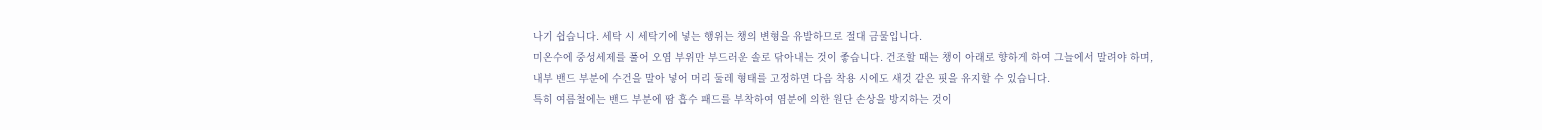나기 쉽습니다. 세탁 시 세탁기에 넣는 행위는 챙의 변형을 유발하므로 절대 금물입니다.
미온수에 중성세제를 풀어 오염 부위만 부드러운 솔로 닦아내는 것이 좋습니다. 건조할 때는 챙이 아래로 향하게 하여 그늘에서 말려야 하며, 내부 밴드 부분에 수건을 말아 넣어 머리 둘레 형태를 고정하면 다음 착용 시에도 새것 같은 핏을 유지할 수 있습니다.
특히 여름철에는 밴드 부분에 땀 흡수 패드를 부착하여 염분에 의한 원단 손상을 방지하는 것이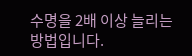수명을 2배 이상 늘리는 방법입니다.